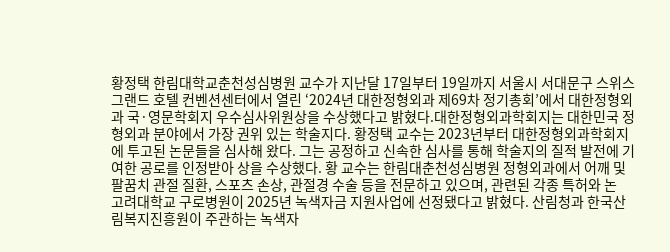황정택 한림대학교춘천성심병원 교수가 지난달 17일부터 19일까지 서울시 서대문구 스위스 그랜드 호텔 컨벤션센터에서 열린 ‘2024년 대한정형외과 제69차 정기총회’에서 대한정형외과 국·영문학회지 우수심사위원상을 수상했다고 밝혔다.대한정형외과학회지는 대한민국 정형외과 분야에서 가장 권위 있는 학술지다. 황정택 교수는 2023년부터 대한정형외과학회지에 투고된 논문들을 심사해 왔다. 그는 공정하고 신속한 심사를 통해 학술지의 질적 발전에 기여한 공로를 인정받아 상을 수상했다. 황 교수는 한림대춘천성심병원 정형외과에서 어깨 및 팔꿈치 관절 질환, 스포츠 손상, 관절경 수술 등을 전문하고 있으며, 관련된 각종 특허와 논
고려대학교 구로병원이 2025년 녹색자금 지원사업에 선정됐다고 밝혔다. 산림청과 한국산림복지진흥원이 주관하는 녹색자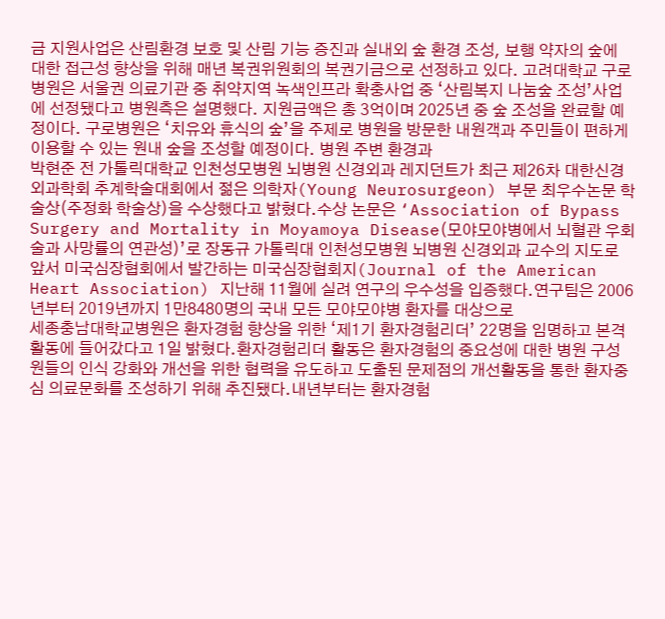금 지원사업은 산림환경 보호 및 산림 기능 증진과 실내외 숲 환경 조성, 보행 약자의 숲에 대한 접근성 향상을 위해 매년 복권위원회의 복권기금으로 선정하고 있다. 고려대학교 구로병원은 서울권 의료기관 중 취약지역 녹색인프라 확충사업 중 ‘산림복지 나눔숲 조성’사업에 선정됐다고 병원측은 설명했다. 지원금액은 총 3억이며 2025년 중 숲 조성을 완료할 예정이다. 구로병원은 ‘치유와 휴식의 숲’을 주제로 병원을 방문한 내원객과 주민들이 편하게 이용할 수 있는 원내 숲을 조성할 예정이다. 병원 주변 환경과
박현준 전 가톨릭대학교 인천성모병원 뇌병원 신경외과 레지던트가 최근 제26차 대한신경외과학회 추계학술대회에서 젊은 의학자(Young Neurosurgeon) 부문 최우수논문 학술상(주정화 학술상)을 수상했다고 밝혔다.수상 논문은 ‘Association of Bypass Surgery and Mortality in Moyamoya Disease(모야모야병에서 뇌혈관 우회술과 사망률의 연관성)’로 장동규 가톨릭대 인천성모병원 뇌병원 신경외과 교수의 지도로 앞서 미국심장협회에서 발간하는 미국심장협회지(Journal of the American Heart Association) 지난해 11월에 실려 연구의 우수성을 입증했다.연구팀은 2006년부터 2019년까지 1만8480명의 국내 모든 모야모야병 환자를 대상으로
세종충남대학교병원은 환자경험 향상을 위한 ‘제1기 환자경험리더’ 22명을 임명하고 본격 활동에 들어갔다고 1일 밝혔다.환자경험리더 활동은 환자경험의 중요성에 대한 병원 구성원들의 인식 강화와 개선을 위한 협력을 유도하고 도출된 문제점의 개선활동을 통한 환자중심 의료문화를 조성하기 위해 추진됐다.내년부터는 환자경험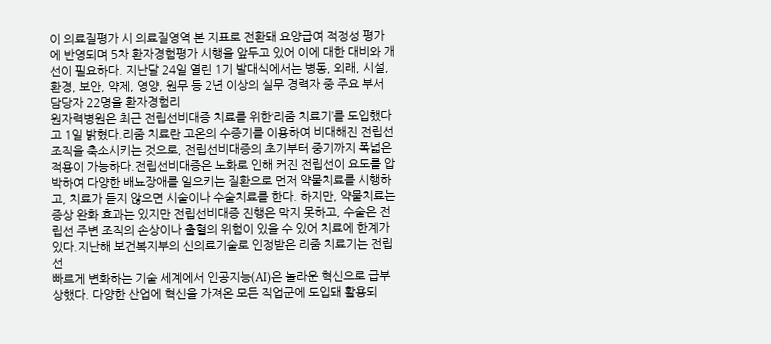이 의료질평가 시 의료질영역 본 지표로 전환돼 요양급여 적정성 평가에 반영되며 5차 환자경험평가 시행을 앞두고 있어 이에 대한 대비와 개선이 필요하다. 지난달 24일 열린 1기 발대식에서는 병동, 외래, 시설, 환경, 보안, 약제, 영양, 원무 등 2년 이상의 실무 경력자 중 주요 부서 담당자 22명을 환자경험리
원자력병원은 최근 전립선비대증 치료를 위한‘리줌 치료기’를 도입했다고 1일 밝혔다.리줌 치료란 고온의 수증기를 이용하여 비대해진 전립선 조직을 축소시키는 것으로, 전립선비대증의 초기부터 중기까지 폭넓은 적용이 가능하다.전립선비대증은 노화로 인해 커진 전립선이 요도를 압박하여 다양한 배뇨장애를 일으키는 질환으로 먼저 약물치료를 시행하고, 치료가 듣지 않으면 시술이나 수술치료를 한다. 하지만, 약물치료는 증상 완화 효과는 있지만 전립선비대증 진행은 막지 못하고, 수술은 전립선 주변 조직의 손상이나 출혈의 위험이 있을 수 있어 치료에 한계가 있다.지난해 보건복지부의 신의료기술로 인정받은 리줌 치료기는 전립선
빠르게 변화하는 기술 세계에서 인공지능(AI)은 놀라운 혁신으로 급부상했다. 다양한 산업에 혁신을 가져온 모든 직업군에 도입돼 활용되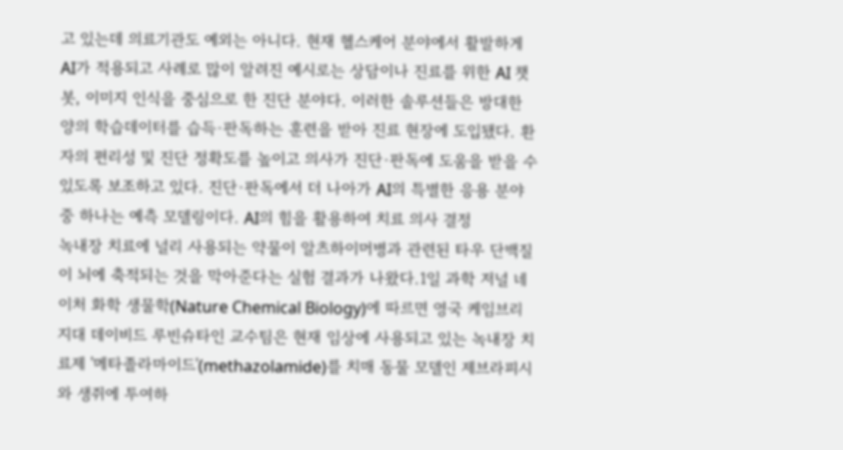고 있는데 의료기관도 예외는 아니다. 현재 헬스케어 분야에서 활발하게 AI가 적용되고 사례로 많이 알려진 예시로는 상담이나 진료를 위한 AI 챗봇, 이미지 인식을 중심으로 한 진단 분야다. 이러한 솔루션들은 방대한 양의 학습데이터를 습득·판독하는 훈련을 받아 진료 현장에 도입됐다. 환자의 편리성 및 진단 정확도를 높이고 의사가 진단·판독에 도움을 받을 수 있도록 보조하고 있다. 진단·판독에서 더 나아가 AI의 특별한 응용 분야 중 하나는 예측 모델링이다. AI의 힘을 활용하여 치료 의사 결정
녹내장 치료에 널리 사용되는 약물이 알츠하이머병과 관련된 타우 단백질이 뇌에 축적되는 것을 막아준다는 실험 결과가 나왔다.1일 과학 저널 네이처 화학 생물학(Nature Chemical Biology)에 따르면 영국 케임브리지대 데이비드 루빈슈타인 교수팀은 현재 임상에 사용되고 있는 녹내장 치료제 '메타졸라마이드'(methazolamide)를 치매 동물 모델인 제브라피시와 생쥐에 투여하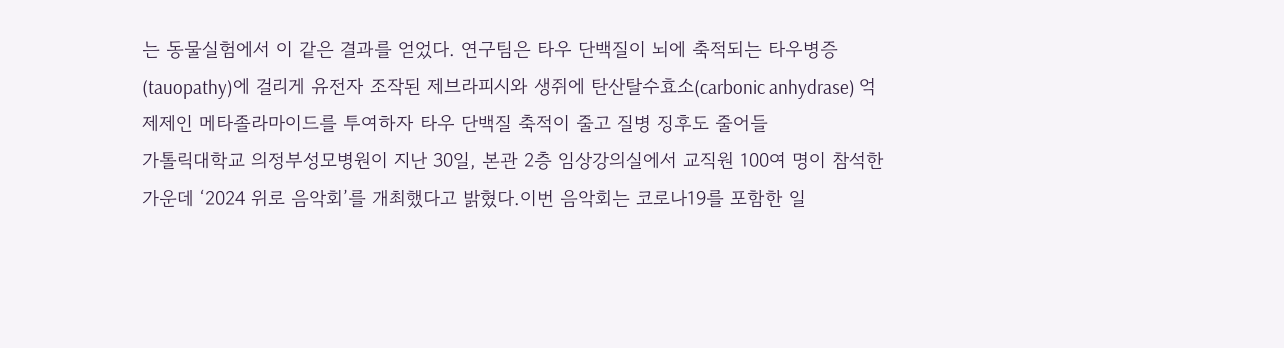는 동물실험에서 이 같은 결과를 얻었다. 연구팀은 타우 단백질이 뇌에 축적되는 타우병증(tauopathy)에 걸리게 유전자 조작된 제브라피시와 생쥐에 탄산탈수효소(carbonic anhydrase) 억제제인 메타졸라마이드를 투여하자 타우 단백질 축적이 줄고 질병 징후도 줄어들
가톨릭대학교 의정부성모병원이 지난 30일, 본관 2층 임상강의실에서 교직원 100여 명이 참석한 가운데 ‘2024 위로 음악회’를 개최했다고 밝혔다.이번 음악회는 코로나19를 포함한 일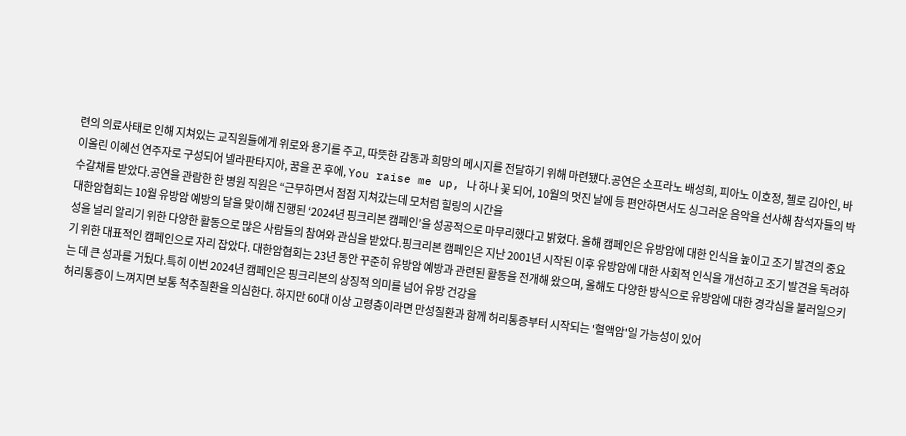련의 의료사태로 인해 지쳐있는 교직원들에게 위로와 용기를 주고, 따뜻한 감동과 희망의 메시지를 전달하기 위해 마련됐다.공연은 소프라노 배성희, 피아노 이호정, 첼로 김아인, 바이올린 이혜선 연주자로 구성되어 넬라판타지아, 꿈을 꾼 후에, You raise me up, 나 하나 꽃 되어, 10월의 멋진 날에 등 편안하면서도 싱그러운 음악을 선사해 참석자들의 박수갈채를 받았다.공연을 관람한 한 병원 직원은 “근무하면서 점점 지쳐갔는데 모처럼 힐링의 시간을
대한암협회는 10월 유방암 예방의 달을 맞이해 진행된 ‘2024년 핑크리본 캠페인’을 성공적으로 마무리했다고 밝혔다. 올해 캠페인은 유방암에 대한 인식을 높이고 조기 발견의 중요성을 널리 알리기 위한 다양한 활동으로 많은 사람들의 참여와 관심을 받았다.핑크리본 캠페인은 지난 2001년 시작된 이후 유방암에 대한 사회적 인식을 개선하고 조기 발견을 독려하기 위한 대표적인 캠페인으로 자리 잡았다. 대한암협회는 23년 동안 꾸준히 유방암 예방과 관련된 활동을 전개해 왔으며, 올해도 다양한 방식으로 유방암에 대한 경각심을 불러일으키는 데 큰 성과를 거뒀다.특히 이번 2024년 캠페인은 핑크리본의 상징적 의미를 넘어 유방 건강을
허리통증이 느껴지면 보통 척추질환을 의심한다. 하지만 60대 이상 고령층이라면 만성질환과 함께 허리통증부터 시작되는 '혈액암'일 가능성이 있어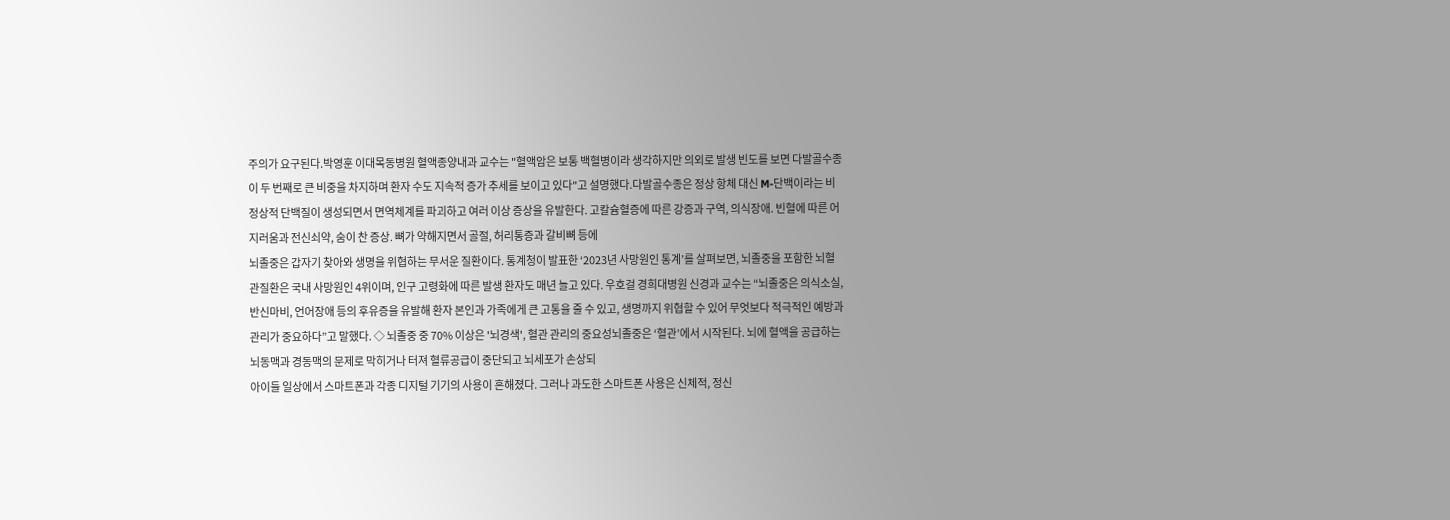주의가 요구된다.박영훈 이대목동병원 혈액종양내과 교수는 "혈액암은 보통 백혈병이라 생각하지만 의외로 발생 빈도를 보면 다발골수종이 두 번째로 큰 비중을 차지하며 환자 수도 지속적 증가 추세를 보이고 있다"고 설명했다.다발골수종은 정상 항체 대신 M-단백이라는 비정상적 단백질이 생성되면서 면역체계를 파괴하고 여러 이상 증상을 유발한다. 고칼슘혈증에 따른 강증과 구역, 의식장애. 빈혈에 따른 어지러움과 전신쇠약, 숨이 찬 증상. 뼈가 약해지면서 골절, 허리통증과 갈비뼈 등에
뇌졸중은 갑자기 찾아와 생명을 위협하는 무서운 질환이다. 통계청이 발표한 ‘2023년 사망원인 통계’를 살펴보면, 뇌졸중을 포함한 뇌혈관질환은 국내 사망원인 4위이며, 인구 고령화에 따른 발생 환자도 매년 늘고 있다. 우호걸 경희대병원 신경과 교수는 “뇌졸중은 의식소실, 반신마비, 언어장애 등의 후유증을 유발해 환자 본인과 가족에게 큰 고통을 줄 수 있고, 생명까지 위협할 수 있어 무엇보다 적극적인 예방과 관리가 중요하다”고 말했다. ◇ 뇌졸중 중 70% 이상은 '뇌경색', 혈관 관리의 중요성뇌졸중은 ‘혈관’에서 시작된다. 뇌에 혈액을 공급하는 뇌동맥과 경동맥의 문제로 막히거나 터져 혈류공급이 중단되고 뇌세포가 손상되
아이들 일상에서 스마트폰과 각종 디지털 기기의 사용이 흔해졌다. 그러나 과도한 스마트폰 사용은 신체적, 정신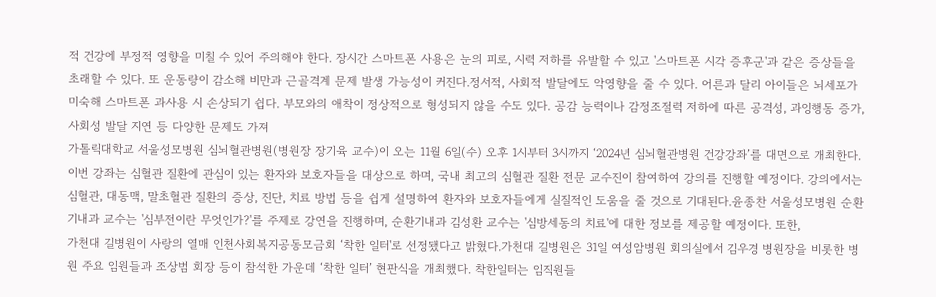적 건강에 부정적 영향을 미칠 수 있어 주의해야 한다. 장시간 스마트폰 사용은 눈의 피로, 시력 저하를 유발할 수 있고 '스마트폰 시각 증후군'과 같은 증상들을 초래할 수 있다. 또 운동량이 감소해 비만과 근골격계 문제 발생 가능성이 커진다.정서적, 사회적 발달에도 악영향을 줄 수 있다. 어른과 달리 아이들은 뇌세포가 미숙해 스마트폰 과사용 시 손상되기 쉽다. 부모와의 애착이 정상적으로 형성되지 않을 수도 있다. 공감 능력이나 감정조절력 저하에 따른 공격성, 과잉행동 증가, 사회성 발달 지연 등 다양한 문제도 가져
가톨릭대학교 서울성모병원 심뇌혈관병원(병원장 장기육 교수)이 오는 11월 6일(수) 오후 1시부터 3시까지 ‘2024년 심뇌혈관병원 건강강좌’를 대면으로 개최한다.이번 강좌는 심혈관 질환에 관심이 있는 환자와 보호자들을 대상으로 하며, 국내 최고의 심혈관 질환 전문 교수진이 참여하여 강의를 진행할 예정이다. 강의에서는 심혈관, 대동맥, 말초혈관 질환의 증상, 진단, 치료 방법 등을 쉽게 설명하여 환자와 보호자들에게 실질적인 도움을 줄 것으로 기대된다.윤종찬 서울성모병원 순환기내과 교수는 '심부전이란 무엇인가?'를 주제로 강연을 진행하며, 순환기내과 김성환 교수는 '심방세동의 치료'에 대한 정보를 제공할 예정이다. 또한,
가천대 길병원이 사랑의 열매 인천사회복지공동모금회 ‘착한 일터'로 선정됐다고 밝혔다.가천대 길병원은 31일 여성암병원 회의실에서 김우경 병원장을 비롯한 병원 주요 임원들과 조상범 회장 등이 참석한 가운데 ‘착한 일터’ 현판식을 개최했다. 착한일터는 임직원들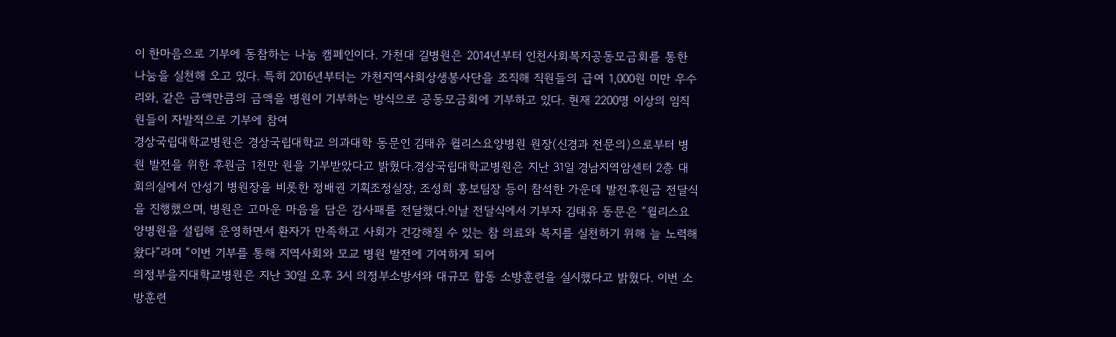이 한마음으로 기부에 동참하는 나눔 캠페인이다. 가천대 길병원은 2014년부터 인천사회복지공동모금회를 통한 나눔을 실천해 오고 있다. 특히 2016년부터는 가천지역사회상생봉사단을 조직해 직원들의 급여 1,000원 미만 우수리와, 같은 금액만큼의 금액을 병원이 기부하는 방식으로 공동모금회에 기부하고 있다. 현재 2200명 이상의 임직원들이 자발적으로 기부에 참여
경상국립대학교병원은 경상국립대학교 의과대학 동문인 김태유 윌리스요양병원 원장(신경과 전문의)으로부터 병원 발전을 위한 후원금 1천만 원을 기부받았다고 밝혔다.경상국립대학교병원은 지난 31일 경남지역암센터 2층 대회의실에서 안성기 병원장을 비롯한 정배권 기획조정실장, 조성희 홍보팀장 등이 참석한 가운데 발전후원금 전달식을 진행했으며, 병원은 고마운 마음을 담은 감사패를 전달했다.이날 전달식에서 기부자 김태유 동문은 “윌리스요양병원을 설립해 운영하면서 환자가 만족하고 사회가 건강해질 수 있는 참 의료와 복지를 실천하기 위해 늘 노력해 왔다”라며 “이번 기부를 통해 지역사회와 모교 병원 발전에 기여하게 되어
의정부을지대학교병원은 지난 30일 오후 3시 의정부소방서와 대규모 합동 소방훈련을 실시했다고 밝혔다. 이번 소방훈련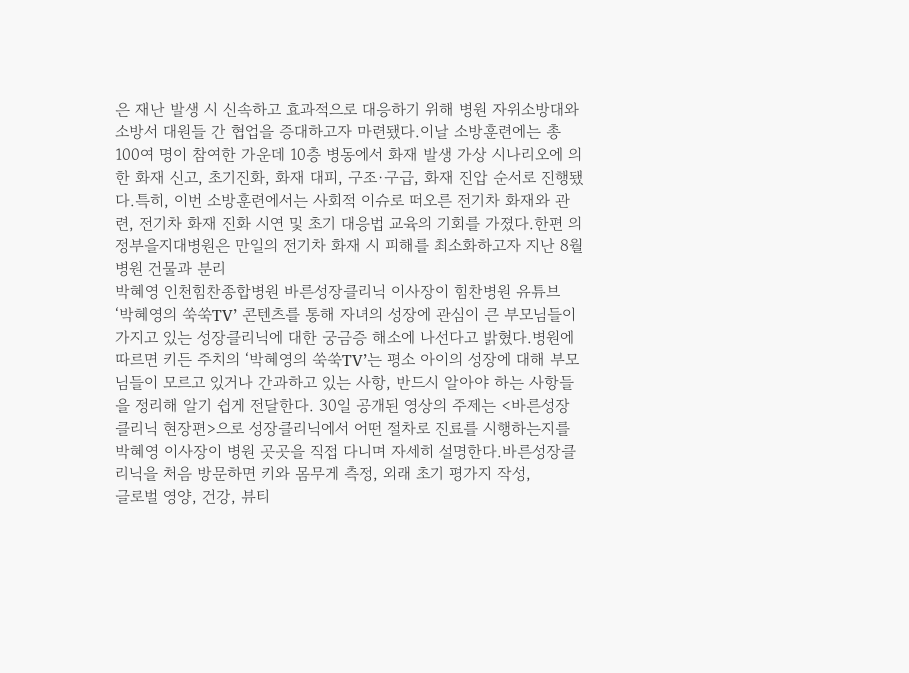은 재난 발생 시 신속하고 효과적으로 대응하기 위해 병원 자위소방대와 소방서 대원들 간 협업을 증대하고자 마련됐다.이날 소방훈련에는 총 100여 명이 참여한 가운데 10층 병동에서 화재 발생 가상 시나리오에 의한 화재 신고, 초기진화, 화재 대피, 구조·구급, 화재 진압 순서로 진행됐다.특히, 이번 소방훈련에서는 사회적 이슈로 떠오른 전기차 화재와 관련, 전기차 화재 진화 시연 및 초기 대응법 교육의 기회를 가졌다.한편 의정부을지대병원은 만일의 전기차 화재 시 피해를 최소화하고자 지난 8월 병원 건물과 분리
박혜영 인천힘찬종합병원 바른성장클리닉 이사장이 힘찬병원 유튜브 ‘박혜영의 쑥쑥TV’ 콘텐츠를 통해 자녀의 성장에 관심이 큰 부모님들이 가지고 있는 성장클리닉에 대한 궁금증 해소에 나선다고 밝혔다.병원에 따르면 키든 주치의 ‘박혜영의 쑥쑥TV’는 평소 아이의 성장에 대해 부모님들이 모르고 있거나 간과하고 있는 사항, 반드시 알아야 하는 사항들을 정리해 알기 쉽게 전달한다. 30일 공개된 영상의 주제는 <바른성장클리닉 현장편>으로 성장클리닉에서 어떤 절차로 진료를 시행하는지를 박혜영 이사장이 병원 곳곳을 직접 다니며 자세히 설명한다.바른성장클리닉을 처음 방문하면 키와 몸무게 측정, 외래 초기 평가지 작성,
글로벌 영양, 건강, 뷰티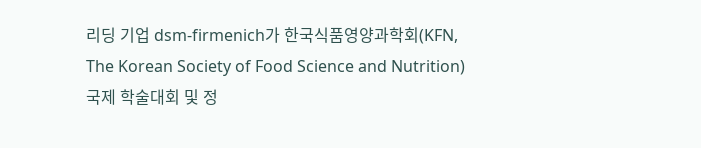리딩 기업 dsm-firmenich가 한국식품영양과학회(KFN, The Korean Society of Food Science and Nutrition) 국제 학술대회 및 정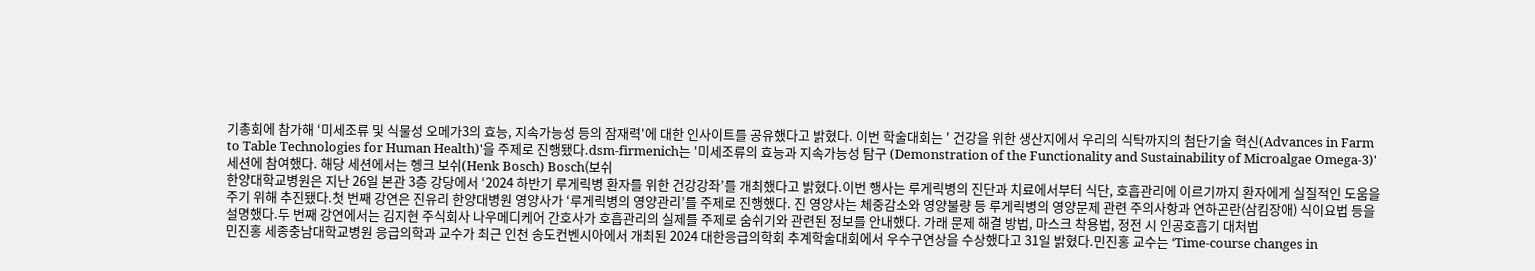기총회에 참가해 ‘미세조류 및 식물성 오메가3의 효능, 지속가능성 등의 잠재력'에 대한 인사이트를 공유했다고 밝혔다. 이번 학술대회는 ' 건강을 위한 생산지에서 우리의 식탁까지의 첨단기술 혁신(Advances in Farm to Table Technologies for Human Health)'을 주제로 진행됐다.dsm-firmenich는 '미세조류의 효능과 지속가능성 탐구 (Demonstration of the Functionality and Sustainability of Microalgae Omega-3)' 세션에 참여했다. 해당 세션에서는 헹크 보쉬(Henk Bosch) Bosch(보쉬
한양대학교병원은 지난 26일 본관 3층 강당에서 ‘2024 하반기 루게릭병 환자를 위한 건강강좌’를 개최했다고 밝혔다.이번 행사는 루게릭병의 진단과 치료에서부터 식단, 호흡관리에 이르기까지 환자에게 실질적인 도움을 주기 위해 추진됐다.첫 번째 강연은 진유리 한양대병원 영양사가 ‘루게릭병의 영양관리’를 주제로 진행했다. 진 영양사는 체중감소와 영양불량 등 루게릭병의 영양문제 관련 주의사항과 연하곤란(삼킴장애) 식이요법 등을 설명했다.두 번째 강연에서는 김지현 주식회사 나우메디케어 간호사가 호흡관리의 실제를 주제로 숨쉬기와 관련된 정보를 안내했다. 가래 문제 해결 방법, 마스크 착용법, 정전 시 인공호흡기 대처법
민진홍 세종충남대학교병원 응급의학과 교수가 최근 인천 송도컨벤시아에서 개최된 2024 대한응급의학회 추계학술대회에서 우수구연상을 수상했다고 31일 밝혔다.민진홍 교수는 ‘Time-course changes in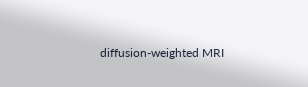diffusion-weighted MRI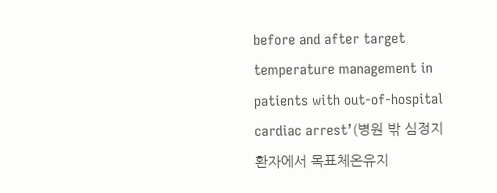before and after target temperature management in patients with out-of-hospital cardiac arrest’(병원 밖 심정지 환자에서 목표체온유지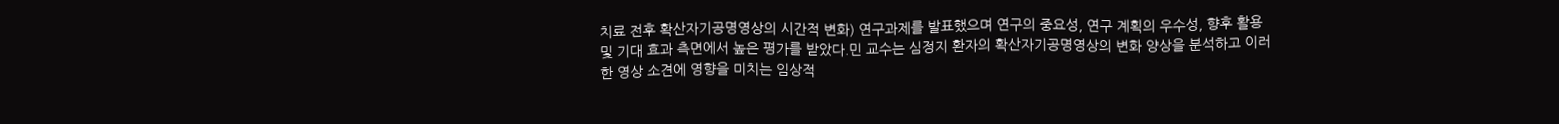치료 전후 확산자기공명영상의 시간적 변화) 연구과제를 발표했으며 연구의 중요성, 연구 계획의 우수성, 향후 활용 및 기대 효과 측면에서 높은 평가를 받았다.민 교수는 심정지 환자의 확산자기공명영상의 변화 양상을 분석하고 이러한 영상 소견에 영향을 미치는 임상적